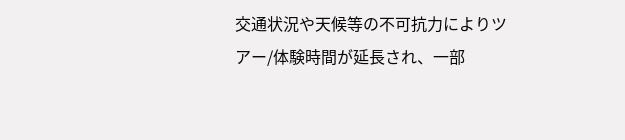交通状況や天候等の不可抗力によりツアー/体験時間が延長され、一部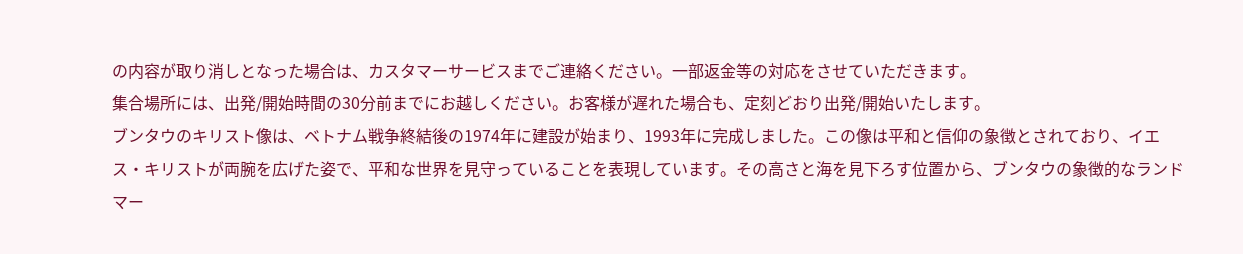の内容が取り消しとなった場合は、カスタマーサービスまでご連絡ください。一部返金等の対応をさせていただきます。
集合場所には、出発/開始時間の30分前までにお越しください。お客様が遅れた場合も、定刻どおり出発/開始いたします。
ブンタウのキリスト像は、ベトナム戦争終結後の1974年に建設が始まり、1993年に完成しました。この像は平和と信仰の象徴とされており、イエス・キリストが両腕を広げた姿で、平和な世界を見守っていることを表現しています。その高さと海を見下ろす位置から、ブンタウの象徴的なランドマー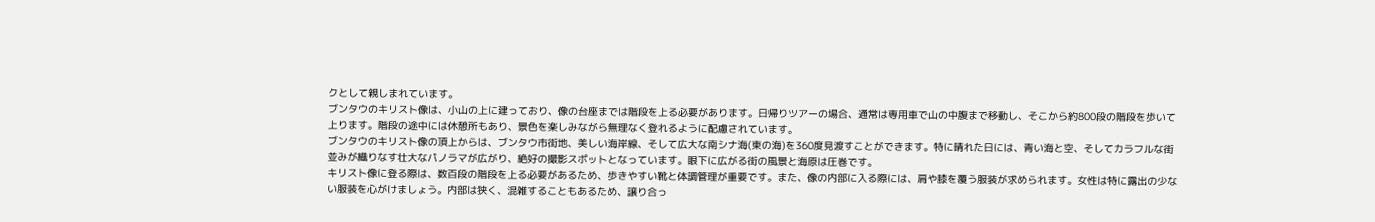クとして親しまれています。
ブンタウのキリスト像は、小山の上に建っており、像の台座までは階段を上る必要があります。日帰りツアーの場合、通常は専用車で山の中腹まで移動し、そこから約800段の階段を歩いて上ります。階段の途中には休憩所もあり、景色を楽しみながら無理なく登れるように配慮されています。
ブンタウのキリスト像の頂上からは、ブンタウ市街地、美しい海岸線、そして広大な南シナ海(東の海)を360度見渡すことができます。特に晴れた日には、青い海と空、そしてカラフルな街並みが織りなす壮大なパノラマが広がり、絶好の撮影スポットとなっています。眼下に広がる街の風景と海原は圧巻です。
キリスト像に登る際は、数百段の階段を上る必要があるため、歩きやすい靴と体調管理が重要です。また、像の内部に入る際には、肩や膝を覆う服装が求められます。女性は特に露出の少ない服装を心がけましょう。内部は狭く、混雑することもあるため、譲り合っ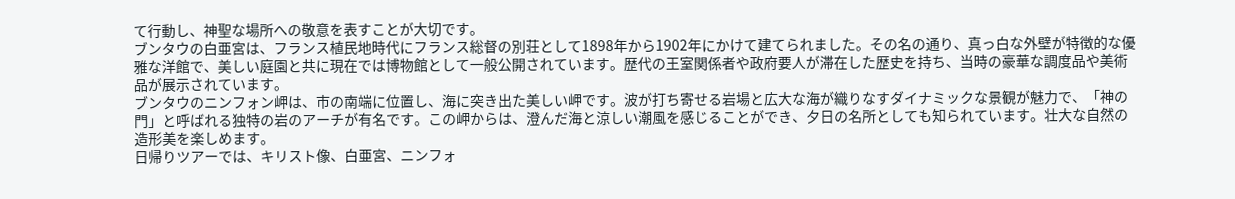て行動し、神聖な場所への敬意を表すことが大切です。
ブンタウの白亜宮は、フランス植民地時代にフランス総督の別荘として1898年から1902年にかけて建てられました。その名の通り、真っ白な外壁が特徴的な優雅な洋館で、美しい庭園と共に現在では博物館として一般公開されています。歴代の王室関係者や政府要人が滞在した歴史を持ち、当時の豪華な調度品や美術品が展示されています。
ブンタウのニンフォン岬は、市の南端に位置し、海に突き出た美しい岬です。波が打ち寄せる岩場と広大な海が織りなすダイナミックな景観が魅力で、「神の門」と呼ばれる独特の岩のアーチが有名です。この岬からは、澄んだ海と涼しい潮風を感じることができ、夕日の名所としても知られています。壮大な自然の造形美を楽しめます。
日帰りツアーでは、キリスト像、白亜宮、ニンフォ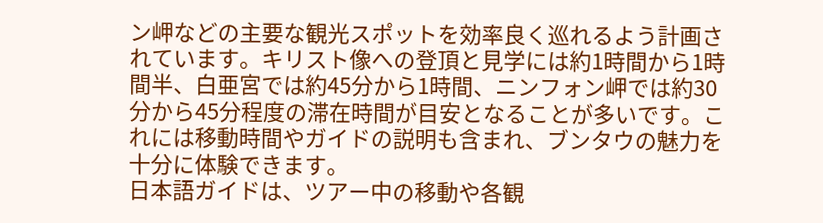ン岬などの主要な観光スポットを効率良く巡れるよう計画されています。キリスト像への登頂と見学には約1時間から1時間半、白亜宮では約45分から1時間、ニンフォン岬では約30分から45分程度の滞在時間が目安となることが多いです。これには移動時間やガイドの説明も含まれ、ブンタウの魅力を十分に体験できます。
日本語ガイドは、ツアー中の移動や各観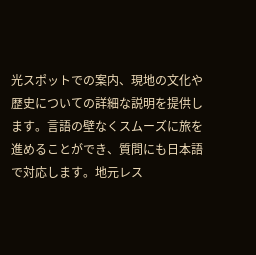光スポットでの案内、現地の文化や歴史についての詳細な説明を提供します。言語の壁なくスムーズに旅を進めることができ、質問にも日本語で対応します。地元レス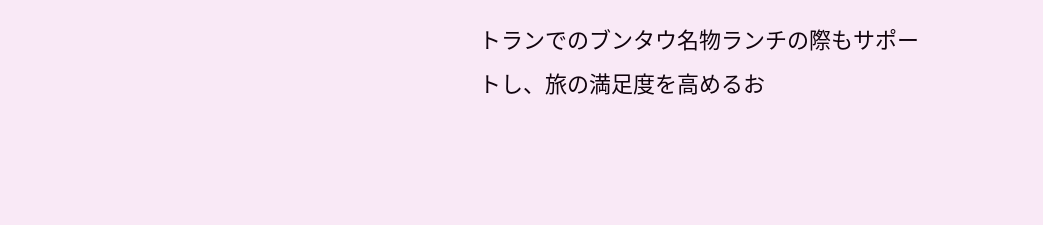トランでのブンタウ名物ランチの際もサポートし、旅の満足度を高めるお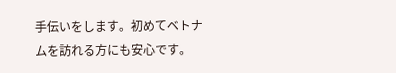手伝いをします。初めてベトナムを訪れる方にも安心です。